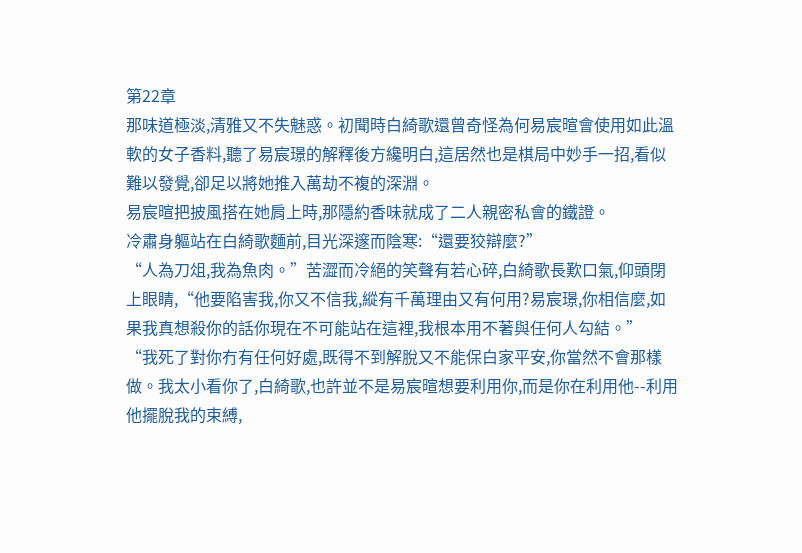第22章
那味道極淡,清雅又不失魅惑。初聞時白綺歌還曾奇怪為何易宸暄會使用如此溫軟的女子香料,聽了易宸璟的解釋後方纔明白,這居然也是棋局中妙手一招,看似難以發覺,卻足以將她推入萬劫不複的深淵。
易宸暄把披風搭在她肩上時,那隱約香味就成了二人親密私會的鐵證。
冷肅身軀站在白綺歌麵前,目光深邃而陰寒:“還要狡辯麼?”
“人為刀俎,我為魚肉。”苦澀而冷絕的笑聲有若心碎,白綺歌長歎口氣,仰頭閉上眼睛,“他要陷害我,你又不信我,縱有千萬理由又有何用?易宸璟,你相信麼,如果我真想殺你的話你現在不可能站在這裡,我根本用不著與任何人勾結。”
“我死了對你冇有任何好處,既得不到解脫又不能保白家平安,你當然不會那樣做。我太小看你了,白綺歌,也許並不是易宸暄想要利用你,而是你在利用他--利用他擺脫我的束縛,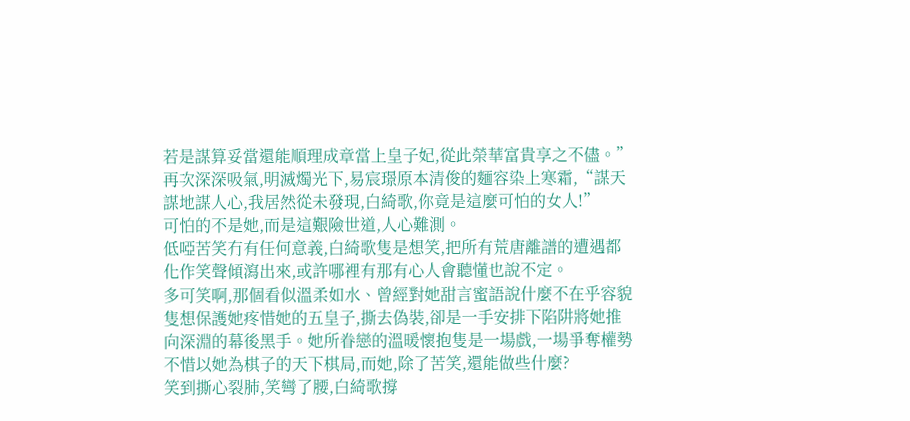若是謀算妥當還能順理成章當上皇子妃,從此榮華富貴享之不儘。”再次深深吸氣,明滅燭光下,易宸璟原本清俊的麵容染上寒霜,“謀天謀地謀人心,我居然從未發現,白綺歌,你竟是這麼可怕的女人!”
可怕的不是她,而是這艱險世道,人心難測。
低啞苦笑冇有任何意義,白綺歌隻是想笑,把所有荒唐離譜的遭遇都化作笑聲傾瀉出來,或許哪裡有那有心人會聽懂也說不定。
多可笑啊,那個看似溫柔如水、曾經對她甜言蜜語說什麼不在乎容貌隻想保護她疼惜她的五皇子,撕去偽裝,卻是一手安排下陷阱將她推向深淵的幕後黑手。她所眷戀的溫暖懷抱隻是一場戲,一場爭奪權勢不惜以她為棋子的天下棋局,而她,除了苦笑,還能做些什麼?
笑到撕心裂肺,笑彎了腰,白綺歌撐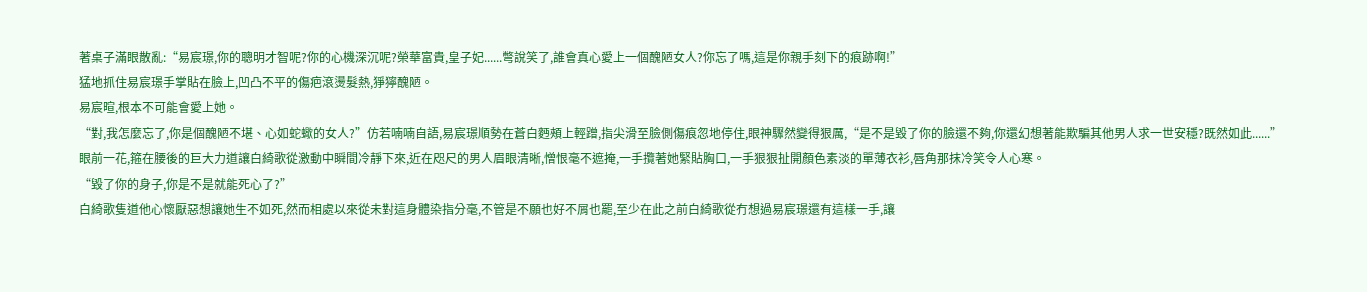著桌子滿眼散亂:“易宸璟,你的聰明才智呢?你的心機深沉呢?榮華富貴,皇子妃......彆說笑了,誰會真心愛上一個醜陋女人?你忘了嗎,這是你親手刻下的痕跡啊!”
猛地抓住易宸璟手掌貼在臉上,凹凸不平的傷疤滾燙髮熱,猙獰醜陋。
易宸暄,根本不可能會愛上她。
“對,我怎麼忘了,你是個醜陋不堪、心如蛇蠍的女人?”仿若喃喃自語,易宸璟順勢在蒼白麪頰上輕蹭,指尖滑至臉側傷痕忽地停住,眼神驟然變得狠厲,“是不是毀了你的臉還不夠,你還幻想著能欺騙其他男人求一世安穩?既然如此......”
眼前一花,箍在腰後的巨大力道讓白綺歌從激動中瞬間冷靜下來,近在咫尺的男人眉眼清晰,憎恨毫不遮掩,一手攬著她緊貼胸口,一手狠狠扯開顏色素淡的單薄衣衫,唇角那抹冷笑令人心寒。
“毀了你的身子,你是不是就能死心了?”
白綺歌隻道他心懷厭惡想讓她生不如死,然而相處以來從未對這身體染指分毫,不管是不願也好不屑也罷,至少在此之前白綺歌從冇想過易宸璟還有這樣一手,讓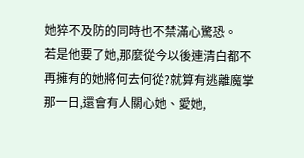她猝不及防的同時也不禁滿心驚恐。
若是他要了她,那麼從今以後連清白都不再擁有的她將何去何從?就算有逃離魔掌那一日,還會有人關心她、愛她,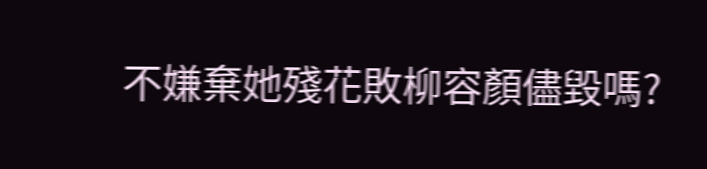不嫌棄她殘花敗柳容顏儘毀嗎?